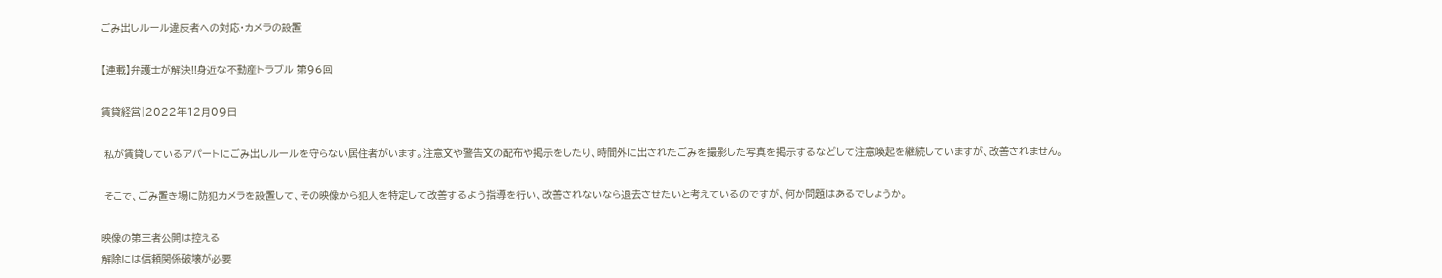ごみ出しルール違反者への対応・カメラの設置

【連載】弁護士が解決!!身近な不動産トラブル 第96回

賃貸経営|2022年12月09日

 私が賃貸しているアパートにごみ出しルールを守らない居住者がいます。注意文や警告文の配布や掲示をしたり、時間外に出されたごみを撮影した写真を掲示するなどして注意喚起を継続していますが、改善されません。

 そこで、ごみ置き場に防犯カメラを設置して、その映像から犯人を特定して改善するよう指導を行い、改善されないなら退去させたいと考えているのですが、何か問題はあるでしょうか。

映像の第三者公開は控える
解除には信頼関係破壊が必要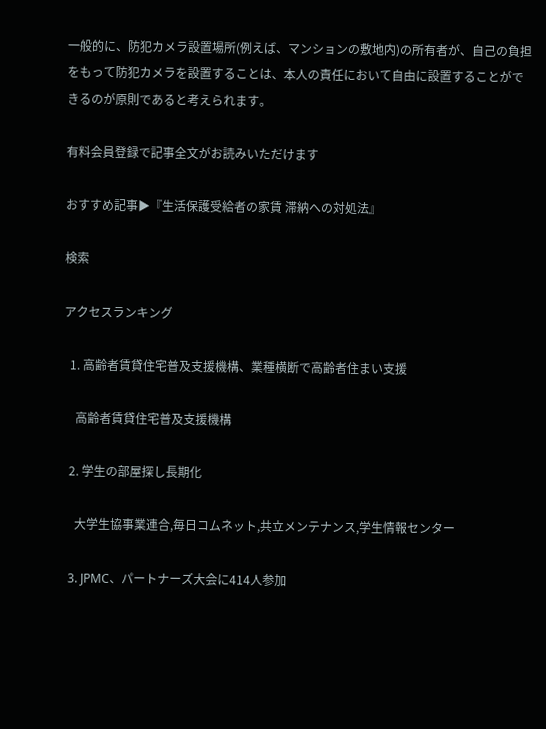一般的に、防犯カメラ設置場所(例えば、マンションの敷地内)の所有者が、自己の負担をもって防犯カメラを設置することは、本人の責任において自由に設置することができるのが原則であると考えられます。

有料会員登録で記事全文がお読みいただけます

おすすめ記事▶『生活保護受給者の家賃 滞納への対処法』

検索

アクセスランキング

  1. 高齢者賃貸住宅普及支援機構、業種横断で高齢者住まい支援

    高齢者賃貸住宅普及支援機構

  2. 学生の部屋探し長期化

    大学生協事業連合,毎日コムネット,共立メンテナンス,学生情報センター

  3. JPMC、パートナーズ大会に414人参加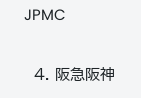JPMC

  4. 阪急阪神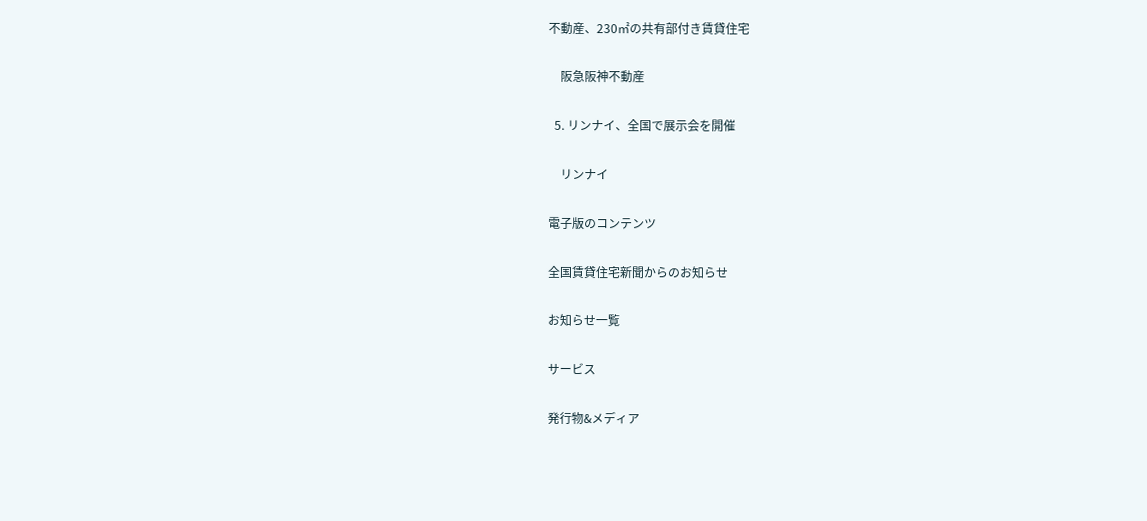不動産、230㎡の共有部付き賃貸住宅

    阪急阪神不動産

  5. リンナイ、全国で展示会を開催

    リンナイ

電子版のコンテンツ

全国賃貸住宅新聞からのお知らせ

お知らせ一覧

サービス

発行物&メディア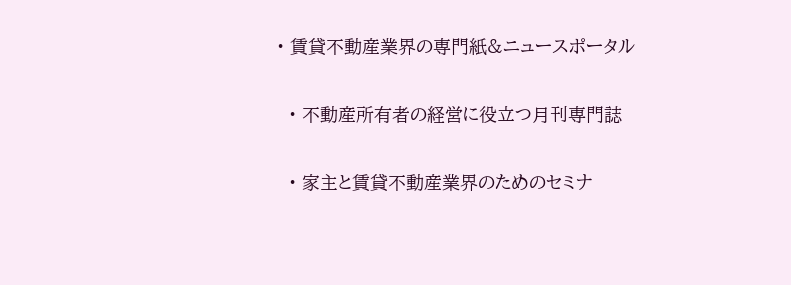• 賃貸不動産業界の専門紙&ニュースポータル

  • 不動産所有者の経営に役立つ月刊専門誌

  • 家主と賃貸不動産業界のためのセミナ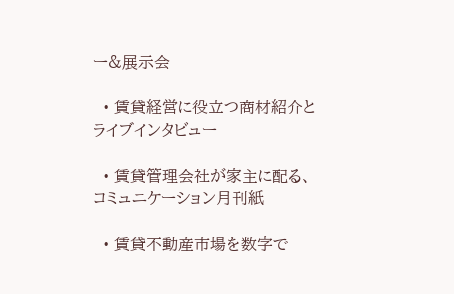ー&展示会

  • 賃貸経営に役立つ商材紹介とライブインタビュー

  • 賃貸管理会社が家主に配る、コミュニケーション月刊紙

  • 賃貸不動産市場を数字で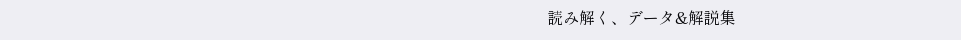読み解く、データ&解説集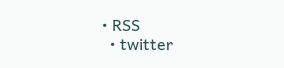• RSS
  • twitter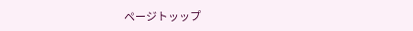ページトッップ